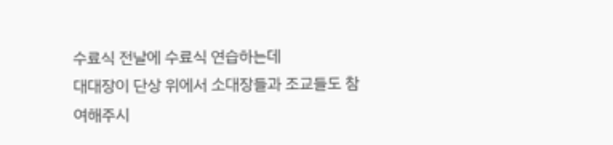수료식 전날에 수료식 연습하는데
대대장이 단상 위에서 소대장들과 조교들도 참여해주시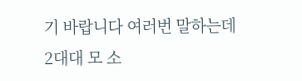기 바랍니다 여러번 말하는데
2대대 모 소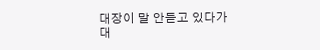대장이 말 안듣고 있다가
대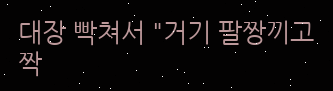대장 빡쳐서 "거기 팔짱끼고 짝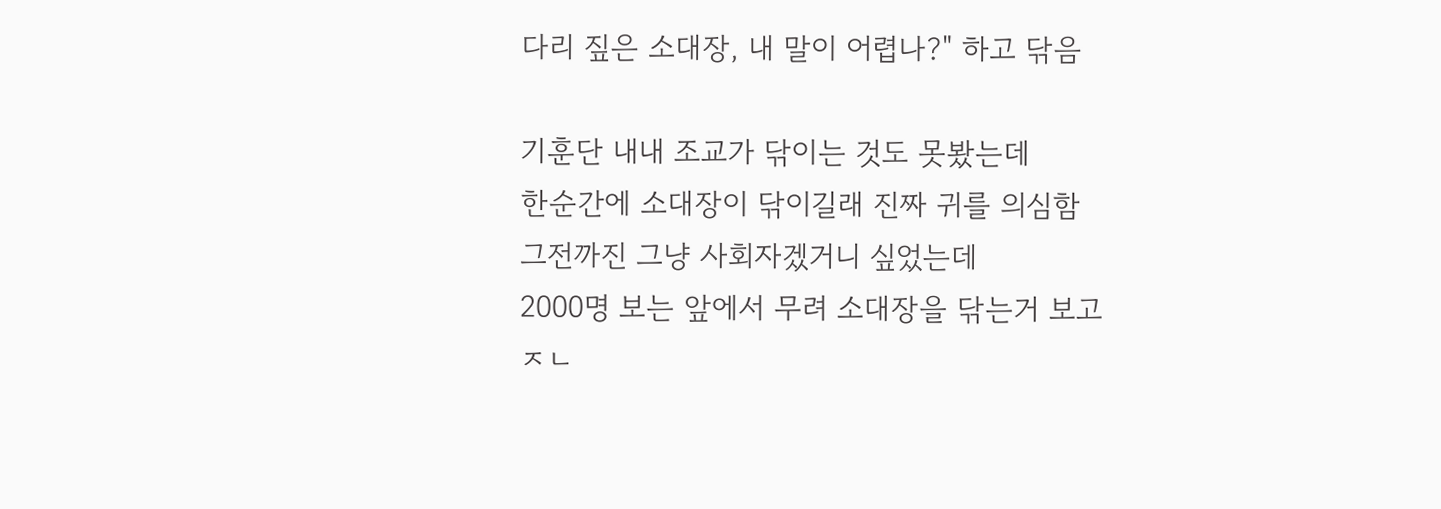다리 짚은 소대장, 내 말이 어렵나?" 하고 닦음

기훈단 내내 조교가 닦이는 것도 못봤는데
한순간에 소대장이 닦이길래 진짜 귀를 의심함
그전까진 그냥 사회자겠거니 싶었는데
2000명 보는 앞에서 무려 소대장을 닦는거 보고 ㅈㄴ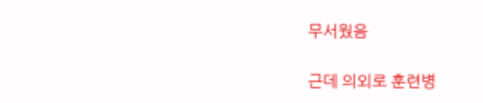무서웠음

근데 의외로 훈련병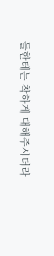들한테는 착하게 대해주시더라